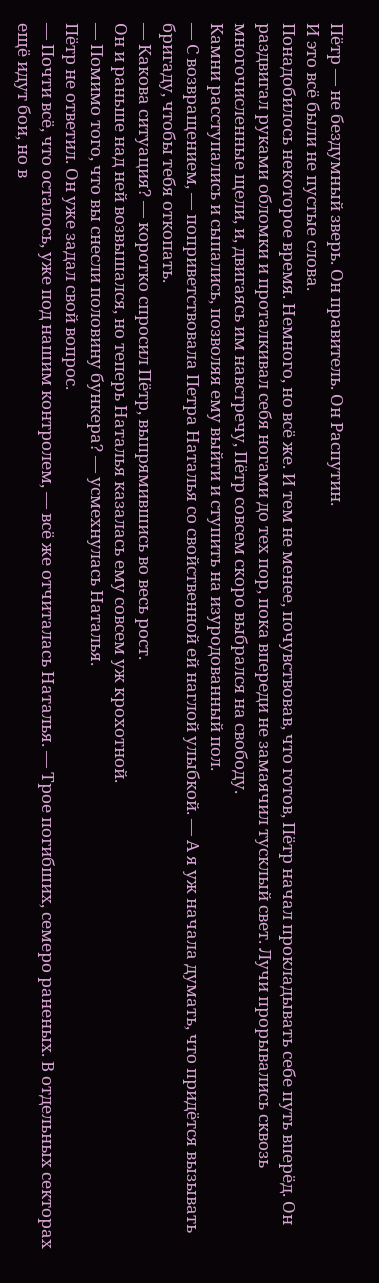Пётр — не бездумный зверь. Он правитель. Он Распутин.
И это всё были не пустые слова.
Понадобилось некоторое время. Немного, но всё же. И тем не менее, почувствовав, что готов, Пётр начал прокладывать себе путь вперёд. Он раздвигал руками обломки и проталкивал себя ногами до тех пор, пока впереди не замаячил тусклый свет. Лучи прорывались сквозь многочисленные щели, и, двигаясь им навстречу, Пётр совсем скоро выбрался на свободу.
Камни расступались и сыпались, позволяя ему выйти и ступить на изуродованный пол.
— С возвращением, — поприветствовала Петра Наталья со свойственной ей наглой улыбкой. — А я уж начала думать, что придётся вызывать бригаду, чтобы тебя откопать.
— Какова ситуация? — коротко спросил Пётр, выпрямившись во весь рост.
Он и раньше над ней возвышался, но теперь Наталья казалась ему совсем уж крохотной.
— Помимо того, что вы снесли половину бункера? — усмехнулась Наталья.
Пётр не ответил. Он уже задал свой вопрос.
— Почти всё, что осталось, уже под нашим контролем, — всё же отчиталась Наталья. — Трое погибших, семеро раненых. В отдельных секторах ещё идут бои, но в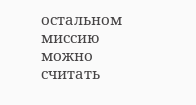остальном миссию можно считать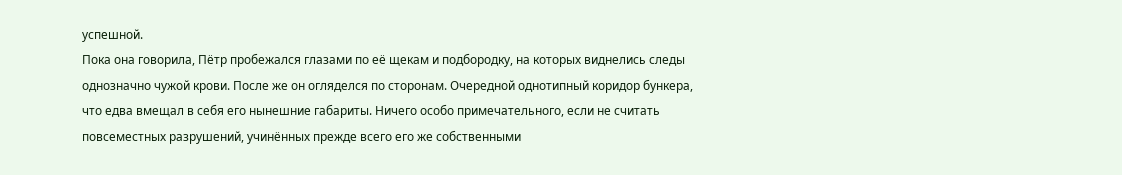успешной.
Пока она говорила, Пётр пробежался глазами по её щекам и подбородку, на которых виднелись следы однозначно чужой крови. После же он огляделся по сторонам. Очередной однотипный коридор бункера, что едва вмещал в себя его нынешние габариты. Ничего особо примечательного, если не считать повсеместных разрушений, учинённых прежде всего его же собственными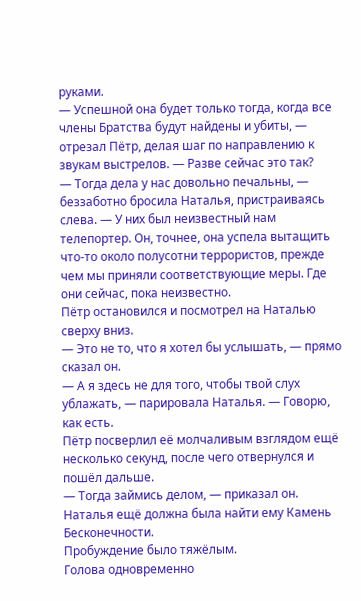руками.
— Успешной она будет только тогда, когда все члены Братства будут найдены и убиты, — отрезал Пётр, делая шаг по направлению к звукам выстрелов. — Разве сейчас это так?
— Тогда дела у нас довольно печальны, — беззаботно бросила Наталья, пристраиваясь слева. — У них был неизвестный нам телепортер. Он, точнее, она успела вытащить что-то около полусотни террористов, прежде чем мы приняли соответствующие меры. Где они сейчас, пока неизвестно.
Пётр остановился и посмотрел на Наталью сверху вниз.
— Это не то, что я хотел бы услышать, — прямо сказал он.
— А я здесь не для того, чтобы твой слух ублажать, — парировала Наталья. — Говорю, как есть.
Пётр посверлил её молчаливым взглядом ещё несколько секунд, после чего отвернулся и пошёл дальше.
— Тогда займись делом, — приказал он.
Наталья ещё должна была найти ему Камень Бесконечности.
Пробуждение было тяжёлым.
Голова одновременно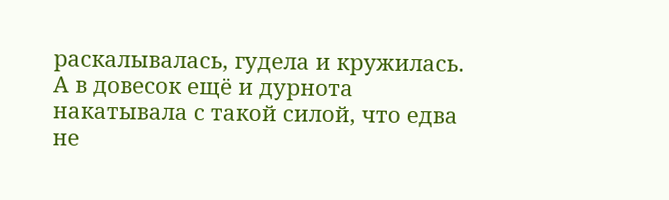раскалывалась, гудела и кружилась. А в довесок ещё и дурнота накатывала с такой силой, что едва не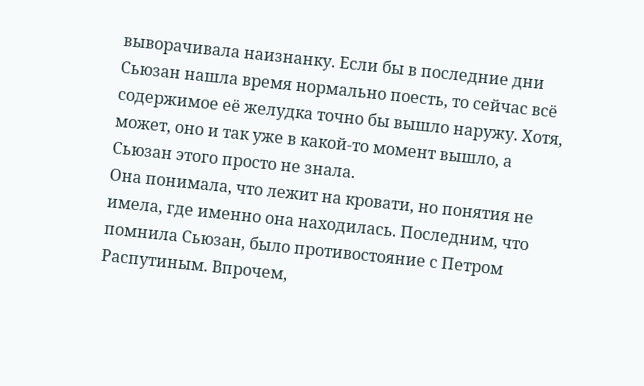выворачивала наизнанку. Если бы в последние дни Сьюзан нашла время нормально поесть, то сейчас всё содержимое её желудка точно бы вышло наружу. Хотя, может, оно и так уже в какой-то момент вышло, а Сьюзан этого просто не знала.
Она понимала, что лежит на кровати, но понятия не имела, где именно она находилась. Последним, что помнила Сьюзан, было противостояние с Петром Распутиным. Впрочем,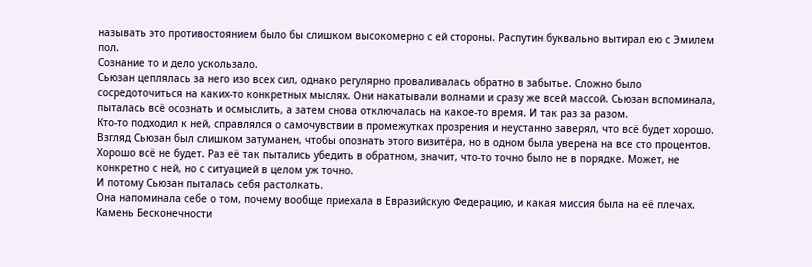называть это противостоянием было бы слишком высокомерно с ей стороны. Распутин буквально вытирал ею с Эмилем пол.
Сознание то и дело ускользало.
Сьюзан цеплялась за него изо всех сил, однако регулярно проваливалась обратно в забытье. Сложно было сосредоточиться на каких-то конкретных мыслях. Они накатывали волнами и сразу же всей массой. Сьюзан вспоминала, пыталась всё осознать и осмыслить, а затем снова отключалась на какое-то время. И так раз за разом.
Кто-то подходил к ней, справлялся о самочувствии в промежутках прозрения и неустанно заверял, что всё будет хорошо. Взгляд Сьюзан был слишком затуманен, чтобы опознать этого визитёра, но в одном была уверена на все сто процентов. Хорошо всё не будет. Раз её так пытались убедить в обратном, значит, что-то точно было не в порядке. Может, не конкретно с ней, но с ситуацией в целом уж точно.
И потому Сьюзан пыталась себя растолкать.
Она напоминала себе о том, почему вообще приехала в Евразийскую Федерацию, и какая миссия была на её плечах. Камень Бесконечности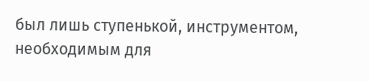был лишь ступенькой, инструментом, необходимым для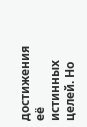достижения её истинных целей. Но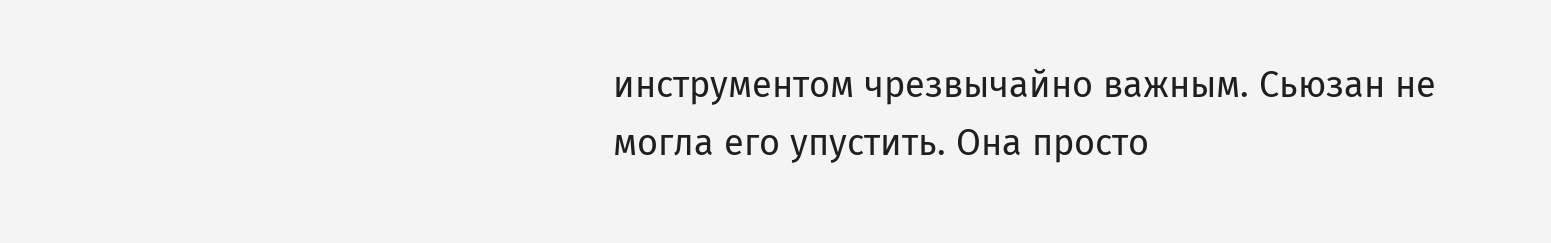инструментом чрезвычайно важным. Сьюзан не могла его упустить. Она просто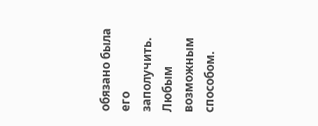обязано была его заполучить. Любым возможным способом.